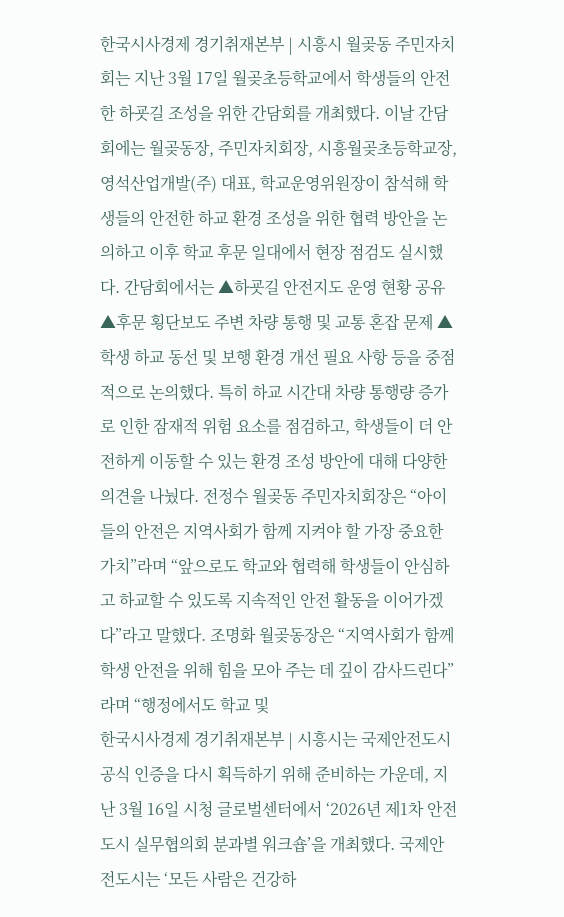한국시사경제 경기취재본부 | 시흥시 월곶동 주민자치회는 지난 3월 17일 월곶초등학교에서 학생들의 안전한 하굣길 조성을 위한 간담회를 개최했다. 이날 간담회에는 월곶동장, 주민자치회장, 시흥월곶초등학교장, 영석산업개발(주) 대표, 학교운영위원장이 참석해 학생들의 안전한 하교 환경 조성을 위한 협력 방안을 논의하고 이후 학교 후문 일대에서 현장 점검도 실시했다. 간담회에서는 ▲하굣길 안전지도 운영 현황 공유 ▲후문 횡단보도 주변 차량 통행 및 교통 혼잡 문제 ▲학생 하교 동선 및 보행 환경 개선 필요 사항 등을 중점적으로 논의했다. 특히 하교 시간대 차량 통행량 증가로 인한 잠재적 위험 요소를 점검하고, 학생들이 더 안전하게 이동할 수 있는 환경 조성 방안에 대해 다양한 의견을 나눴다. 전정수 월곶동 주민자치회장은 “아이들의 안전은 지역사회가 함께 지켜야 할 가장 중요한 가치”라며 “앞으로도 학교와 협력해 학생들이 안심하고 하교할 수 있도록 지속적인 안전 활동을 이어가겠다”라고 말했다. 조명화 월곶동장은 “지역사회가 함께 학생 안전을 위해 힘을 모아 주는 데 깊이 감사드린다”라며 “행정에서도 학교 및
한국시사경제 경기취재본부 | 시흥시는 국제안전도시 공식 인증을 다시 획득하기 위해 준비하는 가운데, 지난 3월 16일 시청 글로벌센터에서 ‘2026년 제1차 안전도시 실무협의회 분과별 워크숍’을 개최했다. 국제안전도시는 ‘모든 사람은 건강하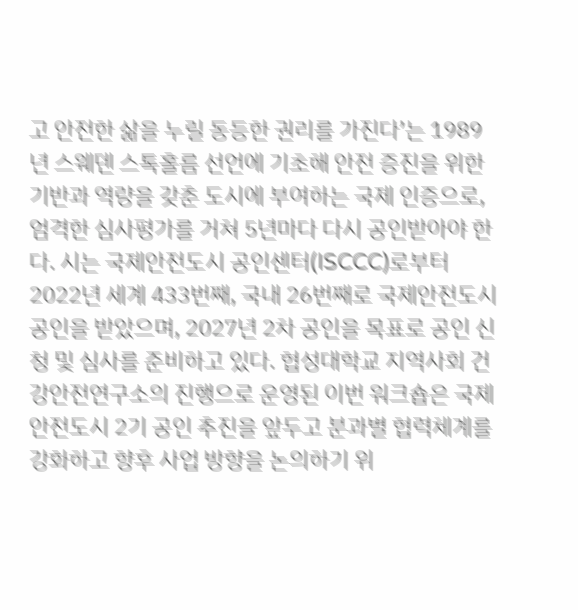고 안전한 삶을 누릴 동등한 권리를 가진다’는 1989년 스웨덴 스톡홀름 선언에 기초해 안전 증진을 위한 기반과 역량을 갖춘 도시에 부여하는 국제 인증으로, 엄격한 심사평가를 거쳐 5년마다 다시 공인받아야 한다. 시는 국제안전도시 공인센터(ISCCC)로부터 2022년 세계 433번째, 국내 26번째로 국제안전도시 공인을 받았으며, 2027년 2차 공인을 목표로 공인 신청 및 심사를 준비하고 있다. 협성대학교 지역사회 건강안전연구소의 진행으로 운영된 이번 워크숍은 국제안전도시 2기 공인 추진을 앞두고 분과별 협력체계를 강화하고 향후 사업 방향을 논의하기 위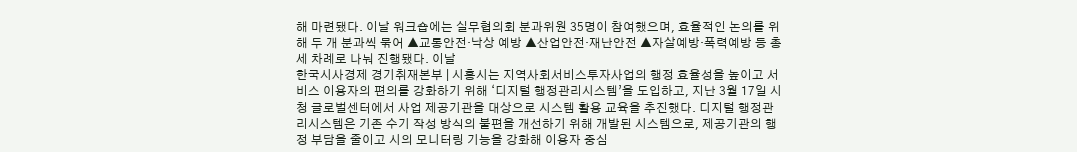해 마련됐다. 이날 워크숍에는 실무협의회 분과위원 35명이 참여했으며, 효율적인 논의를 위해 두 개 분과씩 묶어 ▲교통안전·낙상 예방 ▲산업안전·재난안전 ▲자살예방·폭력예방 등 총 세 차례로 나눠 진행됐다. 이날
한국시사경제 경기취재본부 | 시흥시는 지역사회서비스투자사업의 행정 효율성을 높이고 서비스 이용자의 편의를 강화하기 위해 ‘디지털 행정관리시스템’을 도입하고, 지난 3월 17일 시청 글로벌센터에서 사업 제공기관을 대상으로 시스템 활용 교육을 추진했다. 디지털 행정관리시스템은 기존 수기 작성 방식의 불편을 개선하기 위해 개발된 시스템으로, 제공기관의 행정 부담을 줄이고 시의 모니터링 기능을 강화해 이용자 중심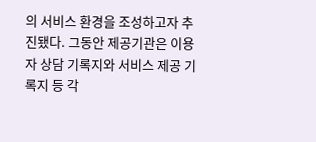의 서비스 환경을 조성하고자 추진됐다. 그동안 제공기관은 이용자 상담 기록지와 서비스 제공 기록지 등 각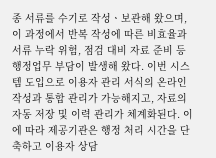종 서류를 수기로 작성ㆍ보관해 왔으며, 이 과정에서 반복 작성에 따른 비효율과 서류 누락 위험, 점검 대비 자료 준비 등 행정업무 부담이 발생해 왔다. 이번 시스템 도입으로 이용자 관리 서식의 온라인 작성과 통합 관리가 가능해지고, 자료의 자동 저장 및 이력 관리가 체계화된다. 이에 따라 제공기관은 행정 처리 시간을 단축하고 이용자 상담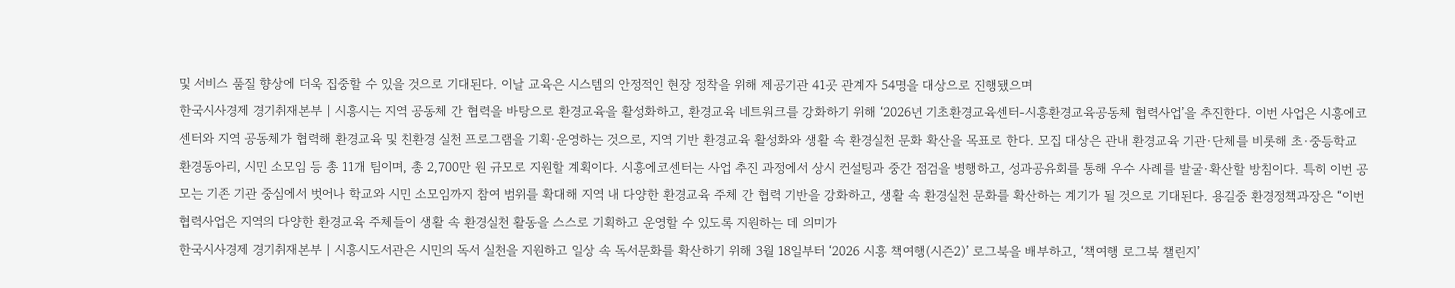및 서비스 품질 향상에 더욱 집중할 수 있을 것으로 기대된다. 이날 교육은 시스템의 안정적인 현장 정착을 위해 제공기관 41곳 관계자 54명을 대상으로 진행됐으며
한국시사경제 경기취재본부 | 시흥시는 지역 공동체 간 협력을 바탕으로 환경교육을 활성화하고, 환경교육 네트워크를 강화하기 위해 ‘2026년 기초환경교육센터-시흥환경교육공동체 협력사업’을 추진한다. 이번 사업은 시흥에코센터와 지역 공동체가 협력해 환경교육 및 친환경 실천 프로그램을 기획·운영하는 것으로, 지역 기반 환경교육 활성화와 생활 속 환경실천 문화 확산을 목표로 한다. 모집 대상은 관내 환경교육 기관·단체를 비롯해 초·중등학교 환경동아리, 시민 소모임 등 총 11개 팀이며, 총 2,700만 원 규모로 지원할 계획이다. 시흥에코센터는 사업 추진 과정에서 상시 컨설팅과 중간 점검을 병행하고, 성과공유회를 통해 우수 사례를 발굴·확산할 방침이다. 특히 이번 공모는 기존 기관 중심에서 벗어나 학교와 시민 소모임까지 참여 범위를 확대해 지역 내 다양한 환경교육 주체 간 협력 기반을 강화하고, 생활 속 환경실천 문화를 확산하는 계기가 될 것으로 기대된다. 용길중 환경정책과장은 “이번 협력사업은 지역의 다양한 환경교육 주체들이 생활 속 환경실천 활동을 스스로 기획하고 운영할 수 있도록 지원하는 데 의미가
한국시사경제 경기취재본부 | 시흥시도서관은 시민의 독서 실천을 지원하고 일상 속 독서문화를 확산하기 위해 3월 18일부터 ‘2026 시흥 책여행(시즌2)’ 로그북을 배부하고, ‘책여행 로그북 챌린지’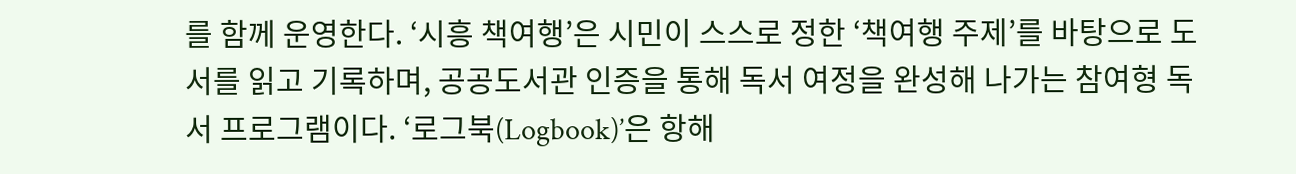를 함께 운영한다. ‘시흥 책여행’은 시민이 스스로 정한 ‘책여행 주제’를 바탕으로 도서를 읽고 기록하며, 공공도서관 인증을 통해 독서 여정을 완성해 나가는 참여형 독서 프로그램이다. ‘로그북(Logbook)’은 항해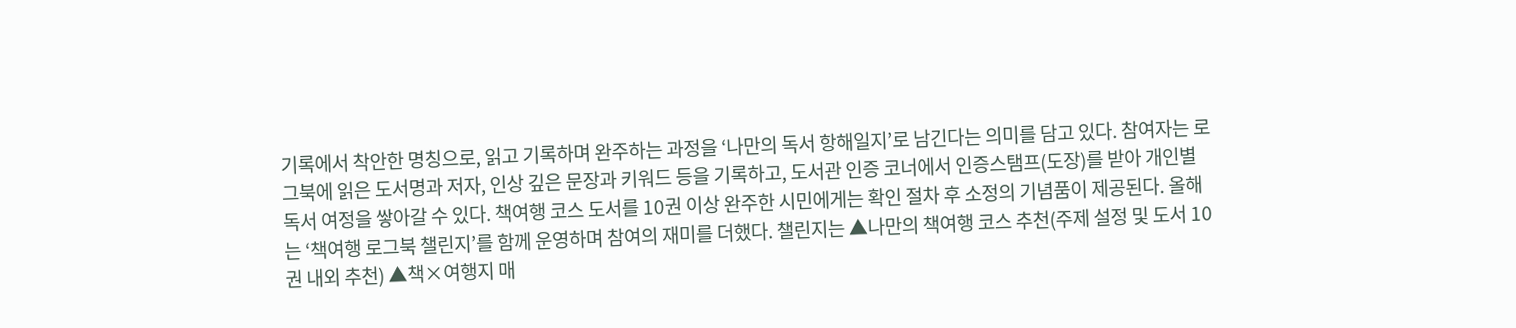기록에서 착안한 명칭으로, 읽고 기록하며 완주하는 과정을 ‘나만의 독서 항해일지’로 남긴다는 의미를 담고 있다. 참여자는 로그북에 읽은 도서명과 저자, 인상 깊은 문장과 키워드 등을 기록하고, 도서관 인증 코너에서 인증스탬프(도장)를 받아 개인별 독서 여정을 쌓아갈 수 있다. 책여행 코스 도서를 10권 이상 완주한 시민에게는 확인 절차 후 소정의 기념품이 제공된다. 올해는 ‘책여행 로그북 챌린지’를 함께 운영하며 참여의 재미를 더했다. 챌린지는 ▲나만의 책여행 코스 추천(주제 설정 및 도서 10권 내외 추천) ▲책×여행지 매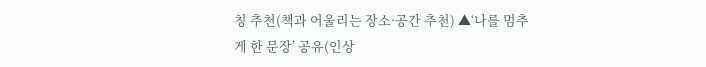칭 추천(책과 어울리는 장소·공간 추천) ▲‘나를 멈추게 한 문장’ 공유(인상